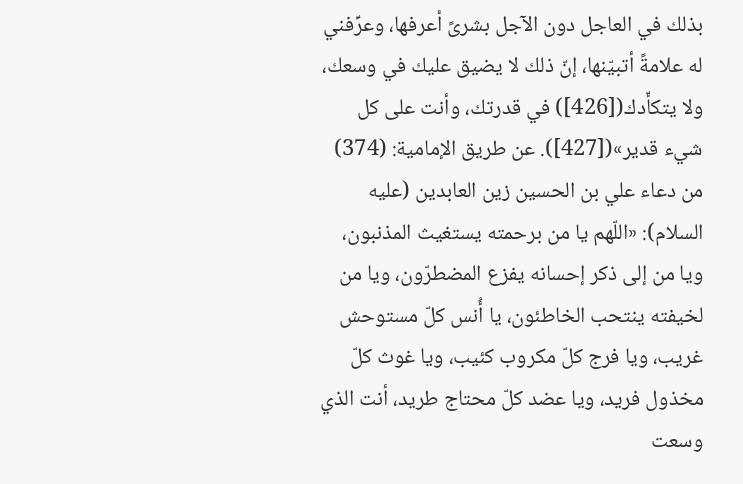بذلك في العاجل دون الآجل بشرىً أعرفها، وعرِّفني له علامةً أتبيّنها، إنّ ذلك لا يضيق عليك في وسعك، ولا يتكأّدك([426]) في قدرتك، وأنت على كل شيء قدير»([427]). عن طريق الإمامية: (374) من دعاء علي بن الحسين زين العابدين (عليه السلام): «اللّهم يا من برحمته يستغيث المذنبون، ويا من إلى ذكر إحسانه يفزع المضطرّون، ويا من لخيفته ينتحب الخاطئون، يا أُنس كلّ مستوحش غريب، ويا فرج كلّ مكروب كئيب، ويا غوث كلّ مخذول فريد، ويا عضد كلّ محتاج طريد، أنت الذي وسعت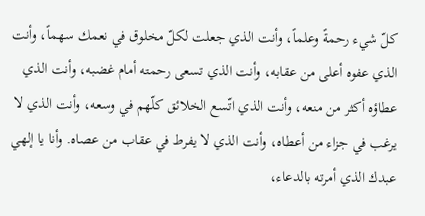كلّ شيء رحمةً وعلماً، وأنت الذي جعلت لكلّ مخلوق في نعمك سهماً، وأنت الذي عفوه أعلى من عقابه، وأنت الذي تسعى رحمته أمام غضبه، وأنت الذي عطاؤه أكثر من منعه، وأنت الذي اتّسع الخلائق كلّهم في وسعه، وأنت الذي لا يرغب في جزاء من أعطاه، وأنت الذي لا يفرط في عقاب من عصاه. وأنا يا إلهي عبدك الذي أمرته بالدعاء،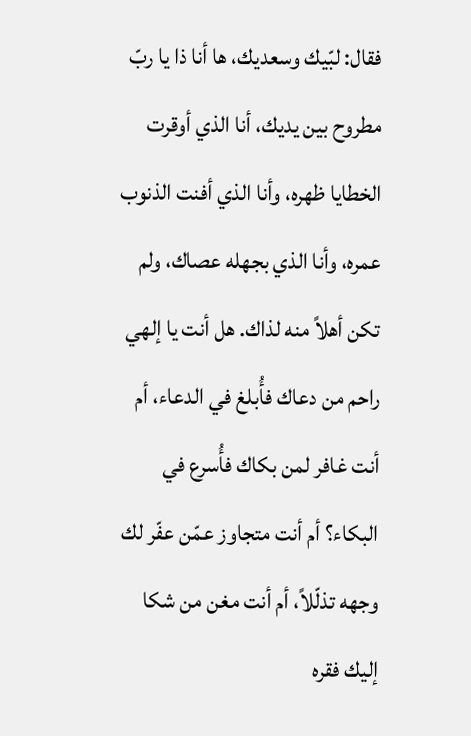فقال: لبّيك وسعديك، ها أنا ذا يا ربّ مطروح بين يديك، أنا الذي أوقرت الخطايا ظهره، وأنا الذي أفنت الذنوب عمره، وأنا الذي بجهله عصاك، ولم تكن أهلاً منه لذاك. هل أنت يا إلهي راحم من دعاك فأُبلغ في الدعاء، أم أنت غافر لمن بكاك فأُسرع في البكاء؟ أم أنت متجاوز عمّن عفّر لك وجهه تذلّلاً، أم أنت مغن من شكا إليك فقره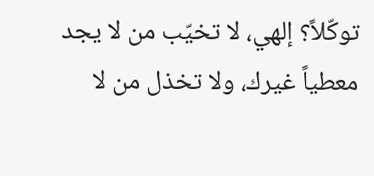توكّلاً؟ إلهي، لا تخيّب من لا يجد معطياً غيرك، ولا تخذل من لا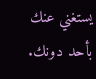يستغني عنك بأحد دونك.